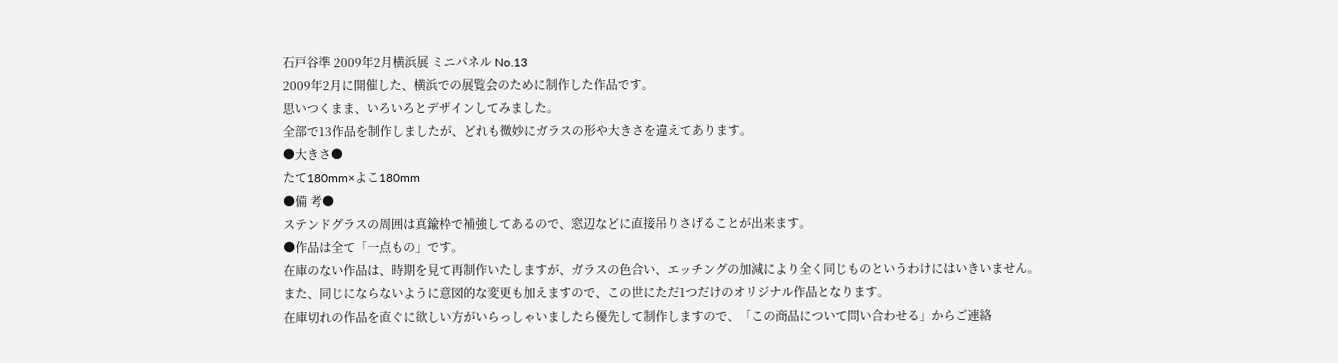石戸谷準 2009年2月横浜展 ミニパネル No.13
2009年2月に開催した、横浜での展覧会のために制作した作品です。
思いつくまま、いろいろとデザインしてみました。
全部で13作品を制作しましたが、どれも微妙にガラスの形や大きさを違えてあります。
●大きさ●
たて180mm×よこ180mm
●備 考●
ステンドグラスの周囲は真鍮枠で補強してあるので、窓辺などに直接吊りさげることが出来ます。
●作品は全て「一点もの」です。
在庫のない作品は、時期を見て再制作いたしますが、ガラスの色合い、エッチングの加減により全く同じものというわけにはいきいません。
また、同じにならないように意図的な変更も加えますので、この世にただ1つだけのオリジナル作品となります。
在庫切れの作品を直ぐに欲しい方がいらっしゃいましたら優先して制作しますので、「この商品について問い合わせる」からご連絡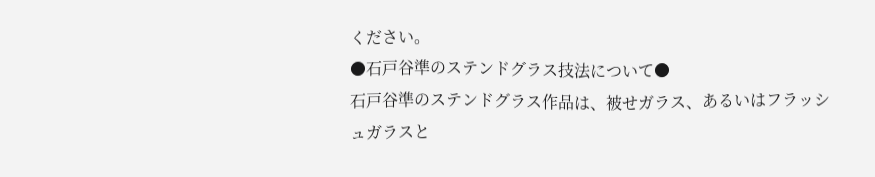ください。
●石戸谷準のステンドグラス技法について●
石戸谷準のステンドグラス作品は、被せガラス、あるいはフラッシュガラスと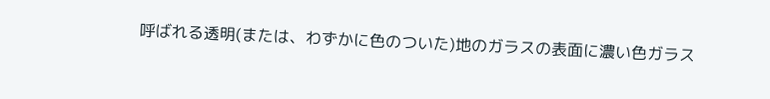呼ばれる透明(または、わずかに色のついた)地のガラスの表面に濃い色ガラス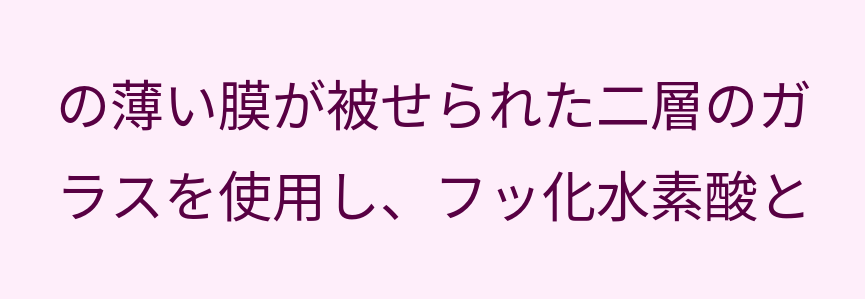の薄い膜が被せられた二層のガラスを使用し、フッ化水素酸と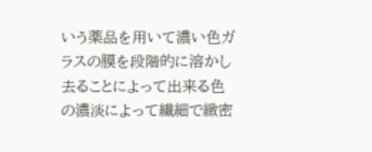いう薬品を用いて濃い色ガラスの膜を段階的に溶かし去ることによって出来る色の濃淡によって繊細で緻密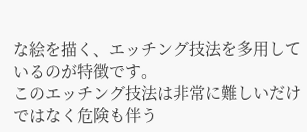な絵を描く、エッチング技法を多用しているのが特徴です。
このエッチング技法は非常に難しいだけではなく危険も伴う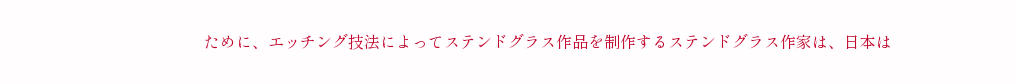ために、エッチング技法によってステンドグラス作品を制作するステンドグラス作家は、日本は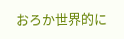おろか世界的に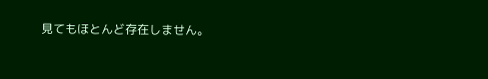見てもほとんど存在しません。